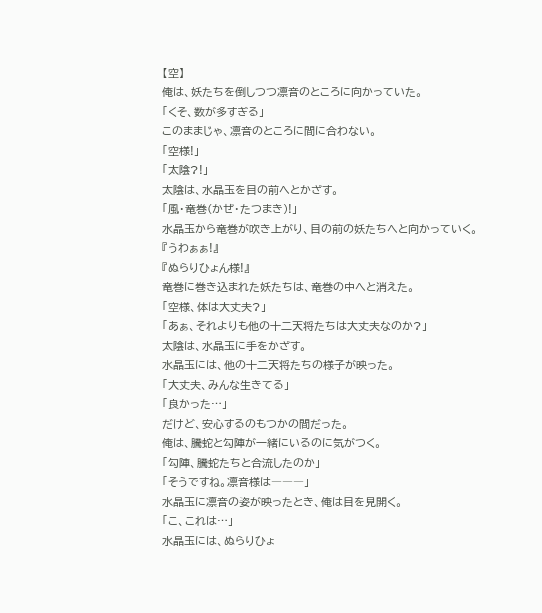【空】
俺は、妖たちを倒しつつ凛音のところに向かっていた。
「くそ、数が多すぎる」
このままじゃ、凛音のところに間に合わない。
「空様!」
「太陰?!」
太陰は、水晶玉を目の前へとかざす。
「風・竜巻(かぜ・たつまき)!」
水晶玉から竜巻が吹き上がり、目の前の妖たちへと向かっていく。
『うわぁぁ!』
『ぬらりひょん様!』
竜巻に巻き込まれた妖たちは、竜巻の中へと消えた。
「空様、体は大丈夫?」
「あぁ、それよりも他の十二天将たちは大丈夫なのか?」
太陰は、水晶玉に手をかざす。
水晶玉には、他の十二天将たちの様子が映った。
「大丈夫、みんな生きてる」
「良かった…」
だけど、安心するのもつかの間だった。
俺は、騰蛇と勾陣が一緒にいるのに気がつく。
「勾陣、騰蛇たちと合流したのか」
「そうですね。凛音様は―――」
水晶玉に凛音の姿が映ったとき、俺は目を見開く。
「こ、これは…」
水晶玉には、ぬらりひょ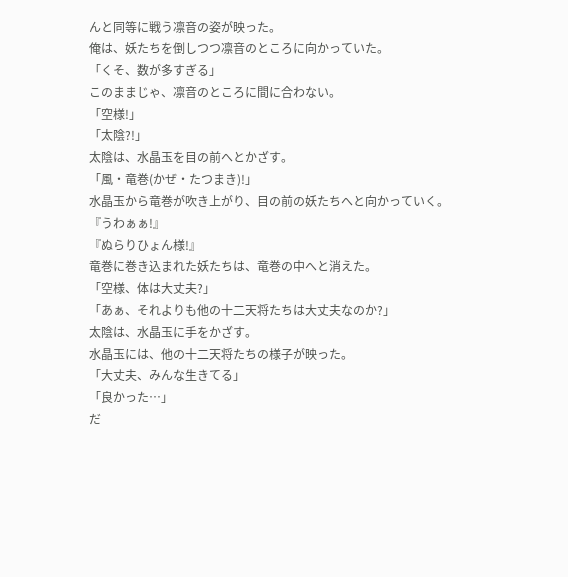んと同等に戦う凛音の姿が映った。
俺は、妖たちを倒しつつ凛音のところに向かっていた。
「くそ、数が多すぎる」
このままじゃ、凛音のところに間に合わない。
「空様!」
「太陰?!」
太陰は、水晶玉を目の前へとかざす。
「風・竜巻(かぜ・たつまき)!」
水晶玉から竜巻が吹き上がり、目の前の妖たちへと向かっていく。
『うわぁぁ!』
『ぬらりひょん様!』
竜巻に巻き込まれた妖たちは、竜巻の中へと消えた。
「空様、体は大丈夫?」
「あぁ、それよりも他の十二天将たちは大丈夫なのか?」
太陰は、水晶玉に手をかざす。
水晶玉には、他の十二天将たちの様子が映った。
「大丈夫、みんな生きてる」
「良かった…」
だ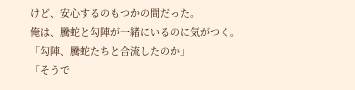けど、安心するのもつかの間だった。
俺は、騰蛇と勾陣が一緒にいるのに気がつく。
「勾陣、騰蛇たちと合流したのか」
「そうで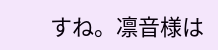すね。凛音様は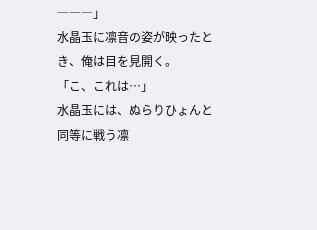―――」
水晶玉に凛音の姿が映ったとき、俺は目を見開く。
「こ、これは…」
水晶玉には、ぬらりひょんと同等に戦う凛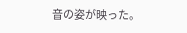音の姿が映った。